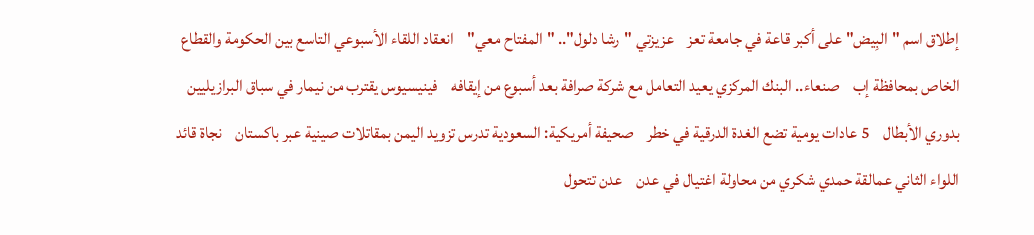إطلاق اسم "البِيض" على أكبر قاعة في جامعة تعز    عزيزتي "رشا دلول".. "المفتاح معي"    انعقاد اللقاء الأسبوعي التاسع بين الحكومة والقطاع الخاص بمحافظة إب    صنعاء.. البنك المركزي يعيد التعامل مع شركة صرافة بعد أسبوع من إيقافه    فينيسيوس يقترب من نيمار في سباق البرازيليين بدوري الأبطال    5 عادات يومية تضع الغدة الدرقية في خطر    صحيفة أمريكية: السعودية تدرس تزويد اليمن بمقاتلات صينية عبر باكستان    نجاة قائد اللواء الثاني عمالقة حمدي شكري من محاولة اغتيال في عدن    عدن تتحول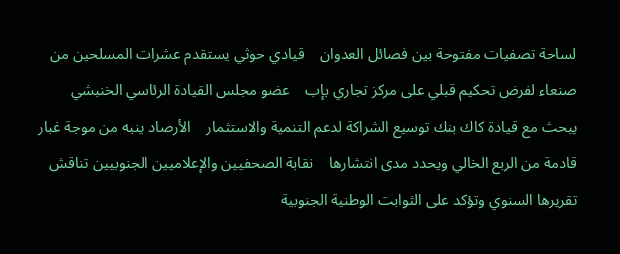لساحة تصفيات مفتوحة بين فصائل العدوان    قيادي حوثي يستقدم عشرات المسلحين من صنعاء لفرض تحكيم قبلي على مركز تجاري بإب    عضو مجلس القيادة الرئاسي الخنبشي يبحث مع قيادة كاك بنك توسيع الشراكة لدعم التنمية والاستثمار    الأرصاد ينبه من موجة غبار قادمة من الربع الخالي ويحدد مدى انتشارها    نقابة الصحفيين والإعلاميين الجنوبيين تناقش تقريرها السنوي وتؤكد على الثوابت الوطنية الجنوبية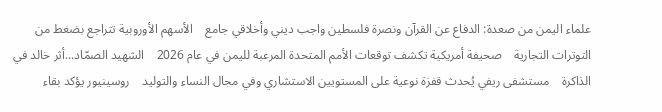علماء اليمن من صعدة: الدفاع عن القرآن ونصرة فلسطين واجب ديني وأخلاقي جامع    الأسهم الأوروبية تتراجع بضغط من التوترات التجارية    صحيفة أمريكية تكشف توقعات الأمم المتحدة المرعبة لليمن في عام 2026    الشهيد الصمّاد...أثر خالد في الذاكرة    مستشفى ريفي يُحدث قفزة نوعية على المستويين الاستشاري وفي مجال النساء والتوليد    روسينيور يؤكد بقاء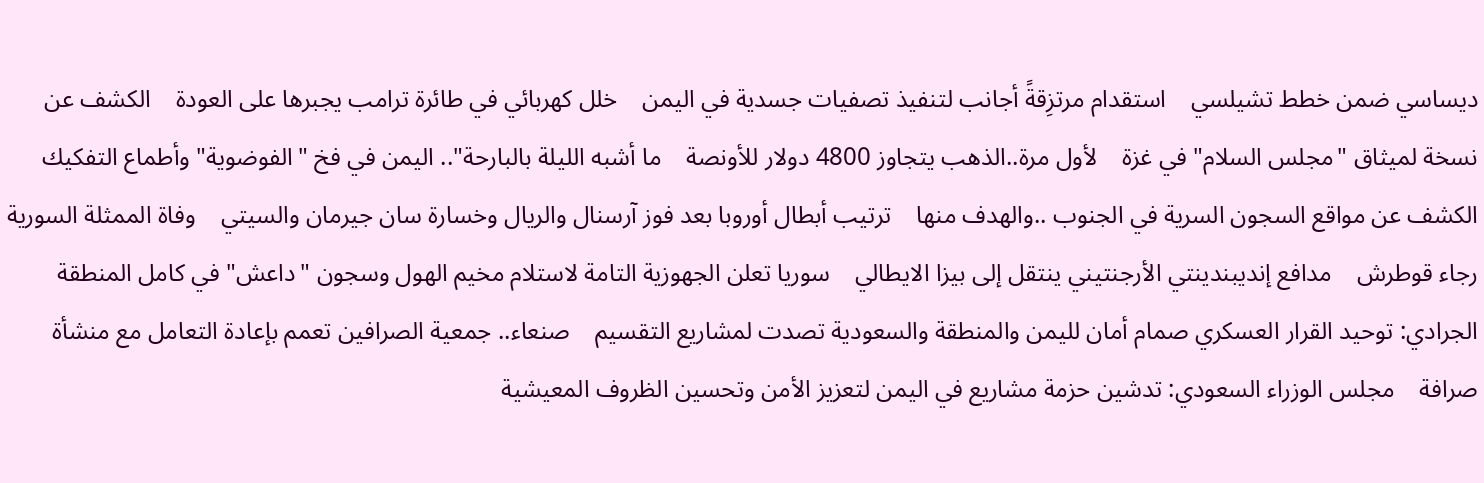ديساسي ضمن خطط تشيلسي    استقدام مرتزِقةً أجانب لتنفيذ تصفيات جسدية في اليمن    خلل كهربائي في طائرة ترامب يجبرها على العودة    الكشف عن نسخة لميثاق "مجلس السلام" في غزة    لأول مرة..الذهب يتجاوز 4800 دولار للأونصة    ما أشبه الليلة بالبارحة".. اليمن في فخ "الفوضوية" وأطماع التفكيك    الكشف عن مواقع السجون السرية في الجنوب ..والهدف منها    ترتيب أبطال أوروبا بعد فوز آرسنال والريال وخسارة سان جيرمان والسيتي    وفاة الممثلة السورية رجاء قوطرش    مدافع إنديبندينتي الأرجنتيني ينتقل إلى بيزا الايطالي    سوريا تعلن الجهوزية التامة لاستلام مخيم الهول وسجون "داعش" في كامل المنطقة    الجرادي: توحيد القرار العسكري صمام أمان لليمن والمنطقة والسعودية تصدت لمشاريع التقسيم    صنعاء.. جمعية الصرافين تعمم بإعادة التعامل مع منشأة صرافة    مجلس الوزراء السعودي: تدشين حزمة مشاريع في اليمن لتعزيز الأمن وتحسين الظروف المعيشية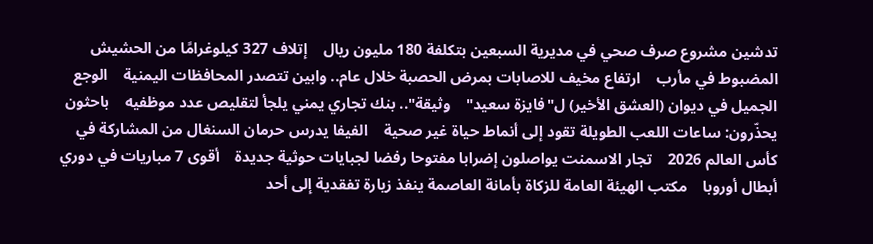تدشين مشروع صرف صحي في مديرية السبعين بتكلفة 180 مليون ريال    إتلاف 327 كيلوغرامًا من الحشيش المضبوط في مأرب    ارتفاع مخيف للاصابات بمرض الحصبة خلال عام.. وابين تتصدر المحافظات اليمنية    الوجع الجميل في ديوان (العشق الأخير) ل"فايزة سعيد"    وثيقة".. بنك تجاري يمني يلجأ لتقليص عدد موظفيه    باحثون يحذّرون: ساعات اللعب الطويلة تقود إلى أنماط حياة غير صحية    الفيفا يدرس حرمان السنغال من المشاركة في كأس العالم 2026    تجار الاسمنت يواصلون إضرابا مفتوحا رفضا لجبايات حوثية جديدة    أقوى 7 مباريات في دوري أبطال أوروبا    مكتب الهيئة العامة للزكاة بأمانة العاصمة ينفذ زيارة تفقدية إلى أحد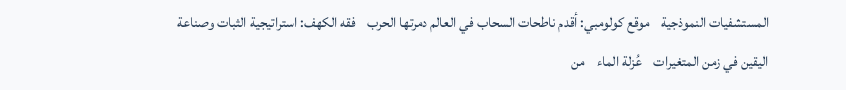المستشفيات النموذجية    موقع كولومبي: أقدم ناطحات السحاب في العالم دمرتها الحرب    فقه الكهف: استراتيجية الثبات وصناعة اليقين في زمن المتغيرات    عُزلة الماء    من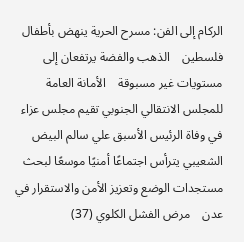الركام إلى الفن: مسرح الحرية ينهض بأطفال فلسطين    الذهب والفضة يرتفعان إلى مستويات غير مسبوقة    الأمانة العامة للمجلس الانتقالي الجنوبي تقيم مجلس عزاء في وفاة الرئيس الأسبق علي سالم البيض    الشعيبي يترأس اجتماعًا أمنيًا موسعًا لبحث مستجدات الوضع وتعزيز الأمن والاستقرار في عدن    مرض الفشل الكلوي (37)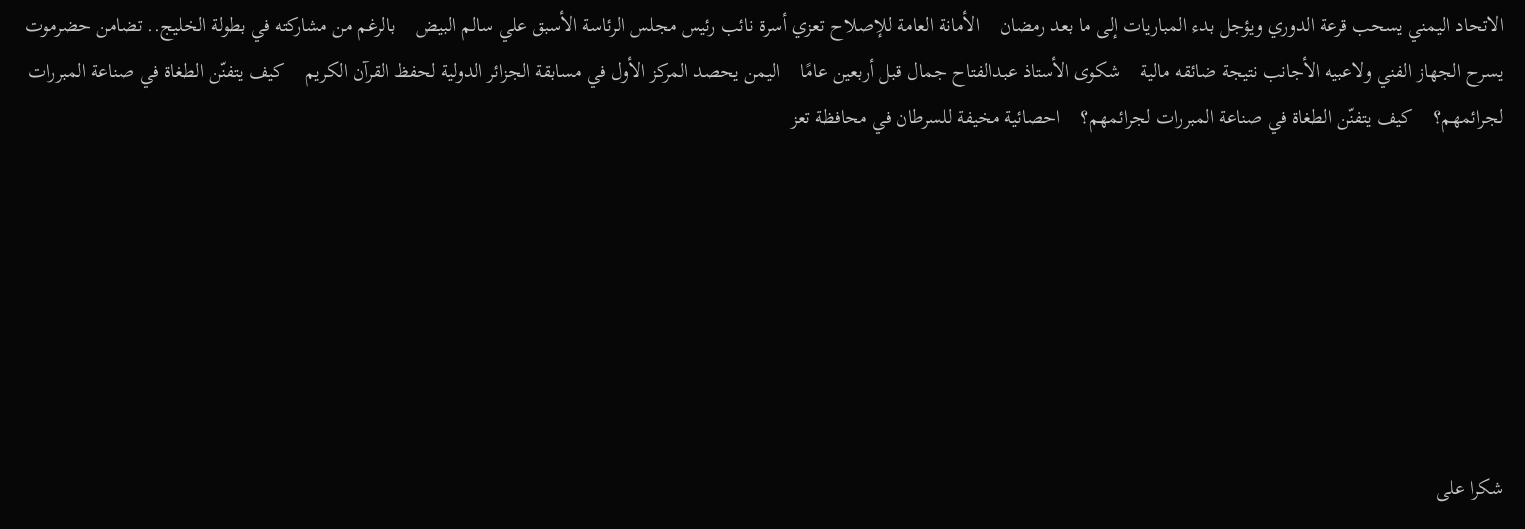الاتحاد اليمني يسحب قرعة الدوري ويؤجل بدء المباريات إلى ما بعد رمضان    الأمانة العامة للإصلاح تعزي أسرة نائب رئيس مجلس الرئاسة الأسبق علي سالم البيض    بالرغم من مشاركته في بطولة الخليج.. تضامن حضرموت يسرح الجهاز الفني ولاعبيه الأجانب نتيجة ضائقه مالية    شكوى الأستاذ عبدالفتاح جمال قبل أربعين عامًا    اليمن يحصد المركز الأول في مسابقة الجزائر الدولية لحفظ القرآن الكريم    كيف يتفنّن الطغاة في صناعة المبررات لجرائمهم؟    كيف يتفنّن الطغاة في صناعة المبررات لجرائمهم؟    احصائية مخيفة للسرطان في محافظة تعز







شكرا على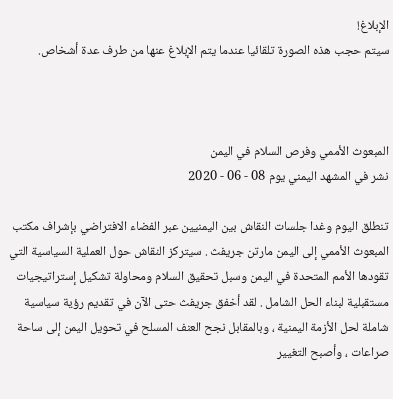الإبلاغ!
سيتم حجب هذه الصورة تلقائيا عندما يتم الإبلاغ عنها من طرف عدة أشخاص.



المبعوث الأممي وفرص السلام في اليمن
نشر في المشهد اليمني يوم 08 - 06 - 2020

تنطلق اليوم وغدا جلسات النقاش بين اليمنيين عبر الفضاء الافتراضي بإشراف مكتب المبعوث الأممي إلى اليمن مارتن جريفث . سيتركز النقاش حول العملية السياسية التي تقودها الأمم المتحدة في اليمن وسبل تحقيق السلام ومحاولة تشكيل إستراتيجيات مستقبلية لبناء الحل الشامل . لقد أخفق جريفث حتى الآن في تقديم رؤية سياسية شاملة لحل الأزمة اليمنية ، وبالمقابل نجح العنف المسلح في تحويل اليمن إلى ساحة صراعات ، وأصبح التغيير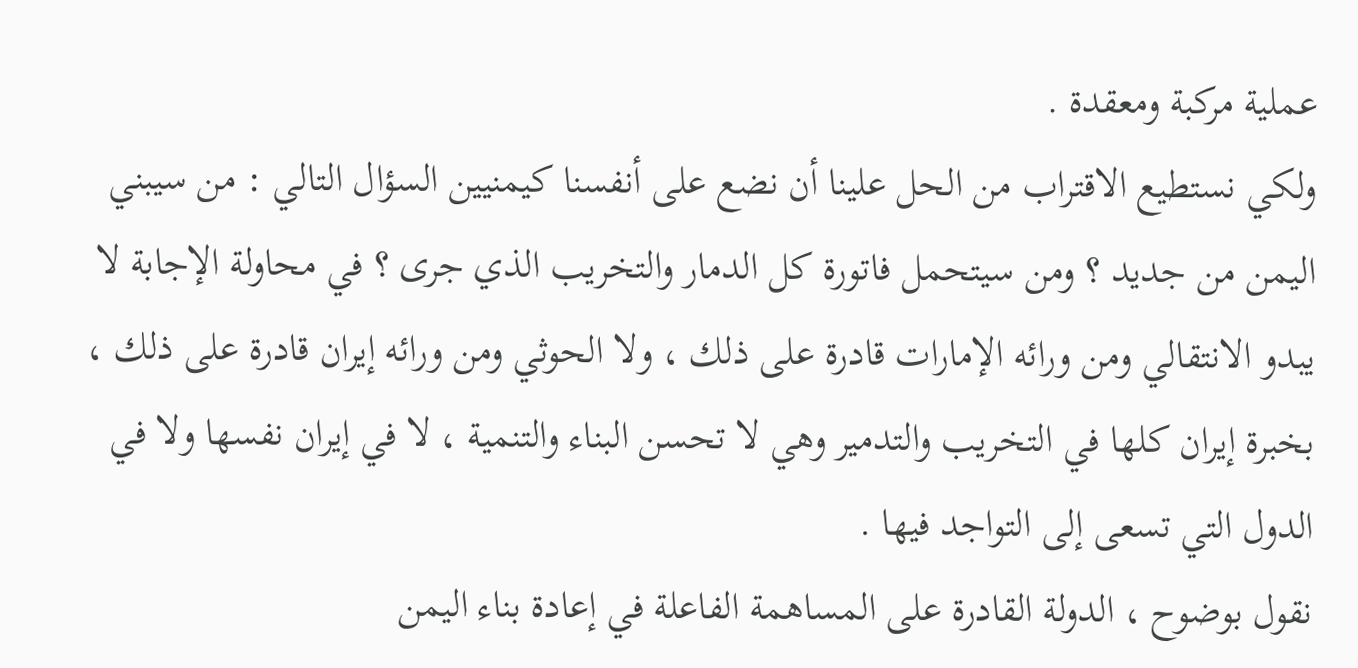عملية مركبة ومعقدة .
ولكي نستطيع الاقتراب من الحل علينا أن نضع على أنفسنا كيمنيين السؤال التالي : من سيبني اليمن من جديد ؟ ومن سيتحمل فاتورة كل الدمار والتخريب الذي جرى ؟ في محاولة الإجابة لا يبدو الانتقالي ومن ورائه الإمارات قادرة على ذلك ، ولا الحوثي ومن ورائه إيران قادرة على ذلك ، بخبرة إيران كلها في التخريب والتدمير وهي لا تحسن البناء والتنمية ، لا في إيران نفسها ولا في الدول التي تسعى إلى التواجد فيها .
نقول بوضوح ، الدولة القادرة على المساهمة الفاعلة في إعادة بناء اليمن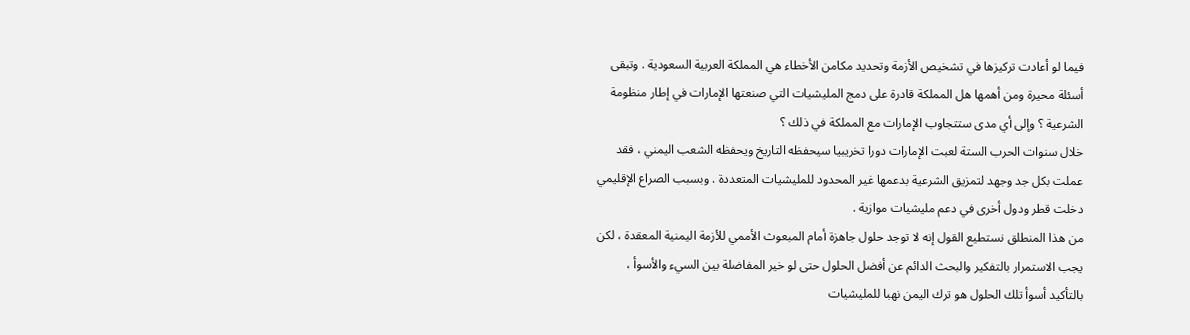فيما لو أعادت تركيزها في تشخيص الأزمة وتحديد مكامن الأخطاء هي المملكة العربية السعودية . وتبقى أسئلة محيرة ومن أهمها هل المملكة قادرة على دمج المليشيات التي صنعتها الإمارات في إطار منظومة الشرعية ؟ وإلى أي مدى ستتجاوب الإمارات مع المملكة في ذلك ؟
خلال سنوات الحرب الستة لعبت الإمارات دورا تخريبيا سيحفظه التاريخ ويحفظه الشعب اليمني ، فقد عملت بكل جد وجهد لتمزيق الشرعية بدعمها غير المحدود للمليشيات المتعددة . وبسبب الصراع الإقليمي دخلت قطر ودول أخرى في دعم مليشيات موازية .
من هذا المنطلق نستطيع القول إنه لا توجد حلول جاهزة أمام المبعوث الأممي للأزمة اليمنية المعقدة ، لكن يجب الاستمرار بالتفكير والبحث الدائم عن أفضل الحلول حتى لو خير المفاضلة بين السيء والأسوأ ، بالتأكيد أسوأ تلك الحلول هو ترك اليمن نهبا للمليشيات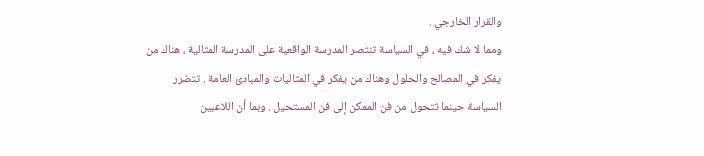والقرار الخارجي .
ومما لا شك فيه ، في السياسة تنتصر المدرسة الواقعية على المدرسة المثالية ، هناك من يفكر في المصالح والحلول وهناك من يفكر في المثاليات والمبادئ العامة . تتضرر السياسة حينما تتحول من فن الممكن إلى فن المستحيل . وبما أن اللاعبين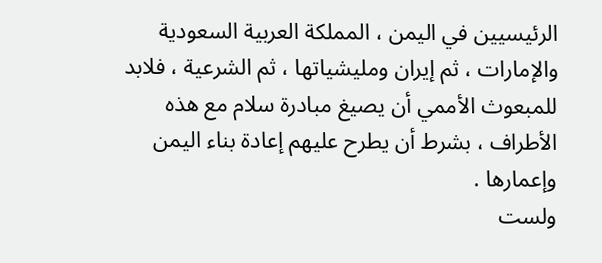الرئيسيين في اليمن ، المملكة العربية السعودية والإمارات ، ثم إيران ومليشياتها ، ثم الشرعية ، فلابد للمبعوث الأممي أن يصيغ مبادرة سلام مع هذه الأطراف ، بشرط أن يطرح عليهم إعادة بناء اليمن وإعمارها .
ولست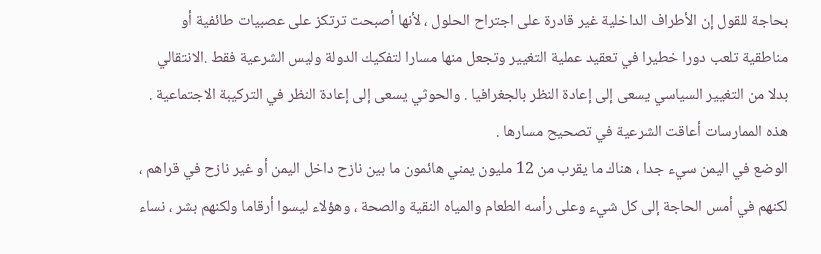بحاجة للقول إن الأطراف الداخلية غير قادرة على اجتراح الحلول ، لأنها أصبحت ترتكز على عصبيات طائفية أو مناطقية تلعب دورا خطيرا في تعقيد عملية التغيير وتجعل منها مسارا لتفكيك الدولة وليس الشرعية فقط .الانتقالي بدلا من التغيير السياسي يسعى إلى إعادة النظر بالجغرافيا . والحوثي يسعى إلى إعادة النظر في التركيبة الاجتماعية . هذه الممارسات أعاقت الشرعية في تصحيح مسارها .
الوضع في اليمن سيء جدا ، هناك ما يقرب من 12 مليون يمني هائمون ما بين نازح داخل اليمن أو غير نازح في قراهم ، لكنهم في أمس الحاجة إلى كل شيء وعلى رأسه الطعام والمياه النقية والصحة ، وهؤلاء ليسوا أرقاما ولكنهم بشر ، نساء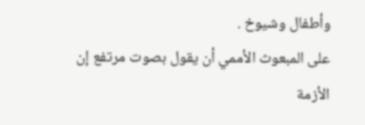وأطفال وشيوخ .
على المبعوث الأممي أن يقول بصوت مرتفع إن الأزمة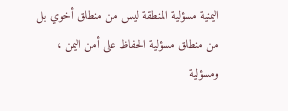اليمنية مسؤلية المنطقة ليس من منطلق أخوي بل من منطلق مسؤلية الحفاظ على أمن اليمن ، ومسؤلية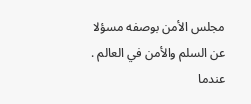مجلس الأمن بوصفه مسؤلا عن السلم والأمن في العالم . عندما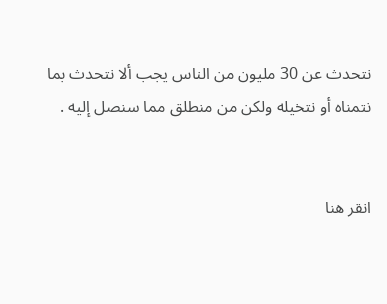نتحدث عن 30 مليون من الناس يجب ألا نتحدث بما نتمناه أو نتخيله ولكن من منطلق مما سنصل إليه .


انقر هنا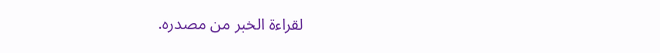لقراءة الخبر من مصدره.